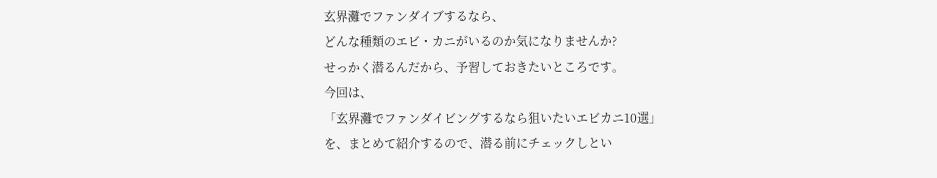玄界灘でファンダイブするなら、
どんな種類のエビ・カニがいるのか気になりませんか?
せっかく潜るんだから、予習しておきたいところです。
今回は、
「玄界灘でファンダイビングするなら狙いたいエビカニ10選」
を、まとめて紹介するので、潜る前にチェックしとい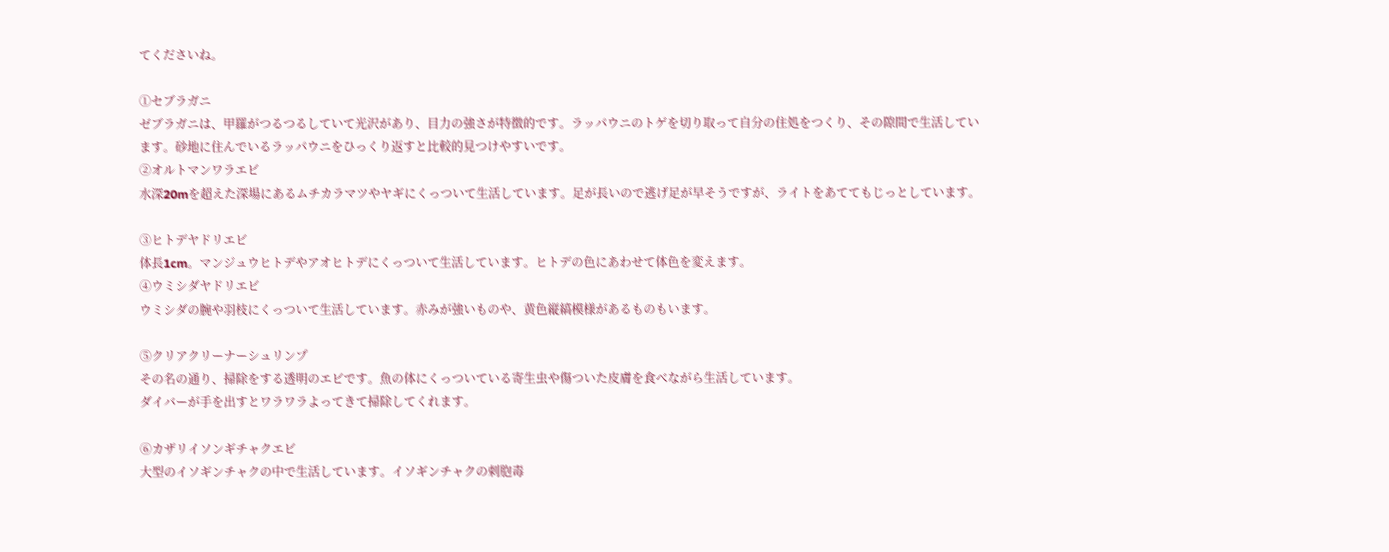てくださいね。

①セブラガニ
ゼブラガニは、甲羅がつるつるしていて光沢があり、目力の強さが特徴的です。ラッパウニのトゲを切り取って自分の住処をつくり、その隙間で生活しています。砂地に住んでいるラッパウニをひっくり返すと比較的見つけやすいです。
②オルトマンワラエビ
水深20mを超えた深場にあるムチカラマツやヤギにくっついて生活しています。足が長いので逃げ足が早そうですが、ライトをあててもじっとしています。

③ヒトデヤドリエビ
体長1cm。マンジュウヒトデやアオヒトデにくっついて生活しています。ヒトデの色にあわせて体色を変えます。
④ウミシダヤドリエビ
ウミシダの腕や羽枝にくっついて生活しています。赤みが強いものや、黄色縦縞模様があるものもいます。

⑤クリアクリーナーシュリンプ
その名の通り、掃除をする透明のエビです。魚の体にくっついている寄生虫や傷ついた皮膚を食べながら生活しています。
ダイバーが手を出すとワラワラよってきて掃除してくれます。

⑥カザリイソンギチャクエビ
大型のイソギンチャクの中で生活しています。イソギンチャクの刺胞毒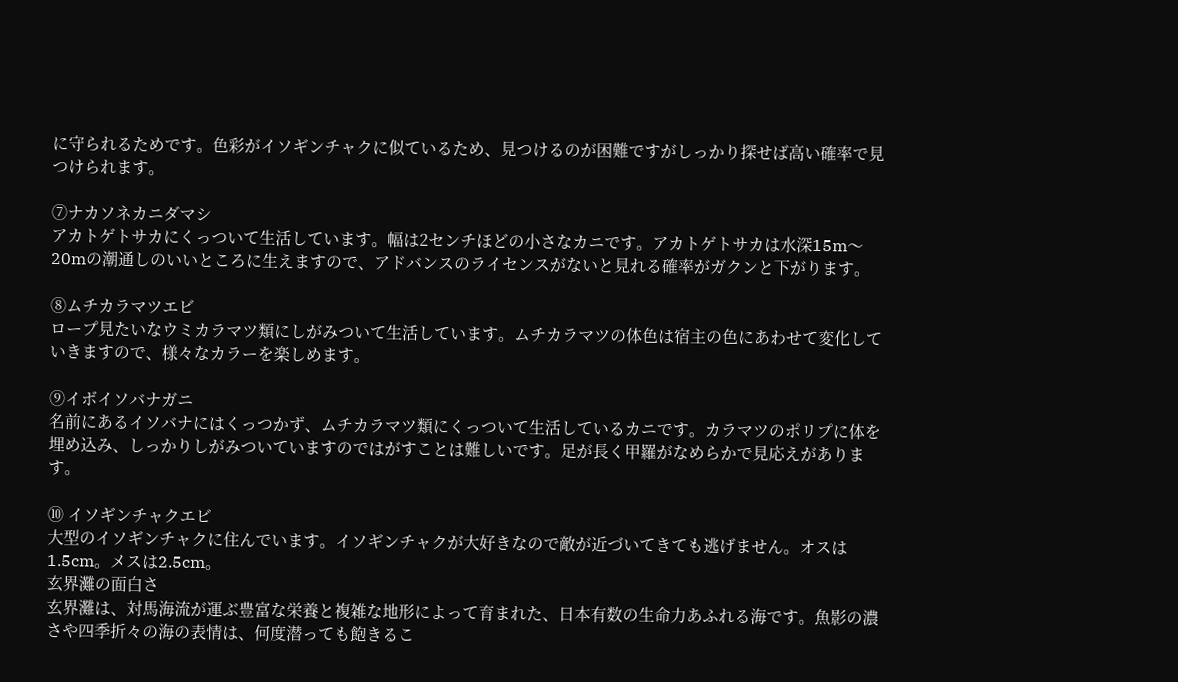に守られるためです。色彩がイソギンチャクに似ているため、見つけるのが困難ですがしっかり探せば高い確率で見つけられます。

⑦ナカソネカニダマシ
アカトゲトサカにくっついて生活しています。幅は2センチほどの小さなカニです。アカトゲトサカは水深15m〜20mの潮通しのいいところに生えますので、アドバンスのライセンスがないと見れる確率がガクンと下がります。

⑧ムチカラマツエビ
ロープ見たいなウミカラマツ類にしがみついて生活しています。ムチカラマツの体色は宿主の色にあわせて変化していきますので、様々なカラーを楽しめます。

⑨イボイソバナガニ
名前にあるイソバナにはくっつかず、ムチカラマツ類にくっついて生活しているカニです。カラマツのポリプに体を埋め込み、しっかりしがみついていますのではがすことは難しいです。足が長く甲羅がなめらかで見応えがあります。

⑩ イソギンチャクエビ
大型のイソギンチャクに住んでいます。イソギンチャクが大好きなので敵が近づいてきても逃げません。オスは1.5cm。メスは2.5cm。
玄界灘の面白さ
玄界灘は、対馬海流が運ぶ豊富な栄養と複雑な地形によって育まれた、日本有数の生命力あふれる海です。魚影の濃さや四季折々の海の表情は、何度潜っても飽きるこ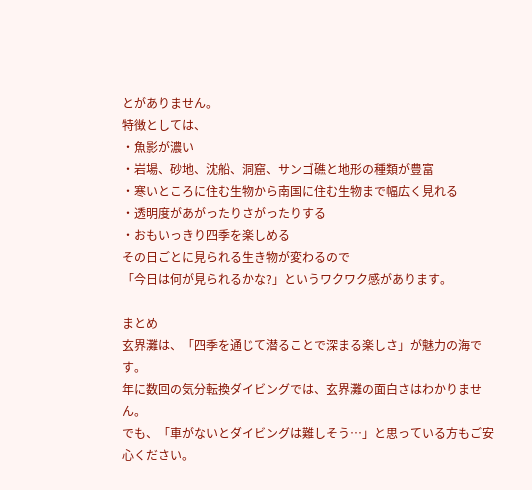とがありません。
特徴としては、
・魚影が濃い
・岩場、砂地、沈船、洞窟、サンゴ礁と地形の種類が豊富
・寒いところに住む生物から南国に住む生物まで幅広く見れる
・透明度があがったりさがったりする
・おもいっきり四季を楽しめる
その日ごとに見られる生き物が変わるので
「今日は何が見られるかな?」というワクワク感があります。

まとめ
玄界灘は、「四季を通じて潜ることで深まる楽しさ」が魅力の海です。
年に数回の気分転換ダイビングでは、玄界灘の面白さはわかりません。
でも、「車がないとダイビングは難しそう…」と思っている方もご安心ください。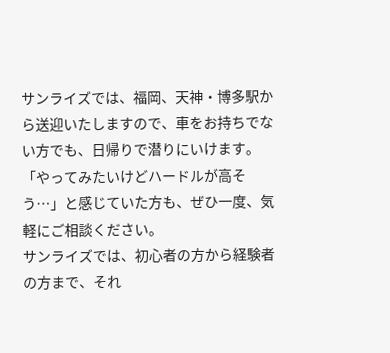サンライズでは、福岡、天神・博多駅から送迎いたしますので、車をお持ちでない方でも、日帰りで潜りにいけます。
「やってみたいけどハードルが高そう…」と感じていた方も、ぜひ一度、気軽にご相談ください。
サンライズでは、初心者の方から経験者の方まで、それ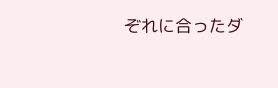ぞれに合ったダ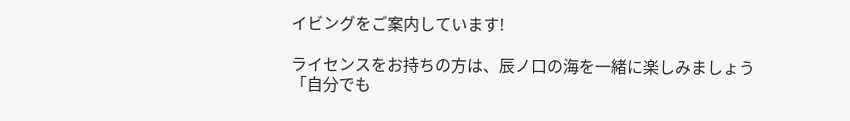イビングをご案内しています!

ライセンスをお持ちの方は、辰ノ口の海を一緒に楽しみましょう
「自分でも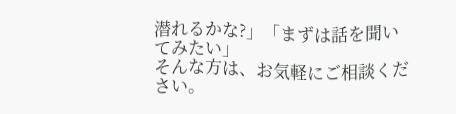潜れるかな?」「まずは話を聞いてみたい」
そんな方は、お気軽にご相談ください。